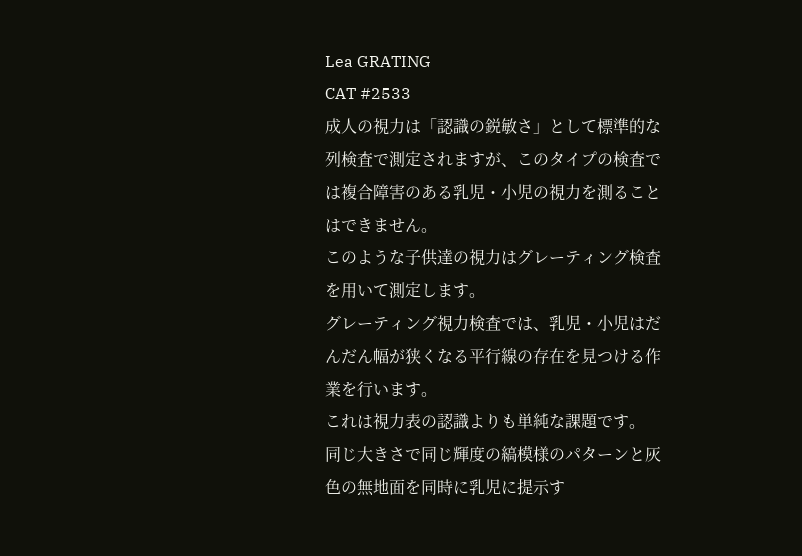Lea GRATING
CAT #2533
成人の視力は「認識の鋭敏さ」として標準的な列検査で測定されますが、このタイプの検査では複合障害のある乳児・小児の視力を測ることはできません。
このような子供達の視力はグレーティング検査を用いて測定します。
グレーティング視力検査では、乳児・小児はだんだん幅が狭くなる平行線の存在を見つける作業を行います。
これは視力表の認識よりも単純な課題です。
同じ大きさで同じ輝度の縞模様のパターンと灰色の無地面を同時に乳児に提示す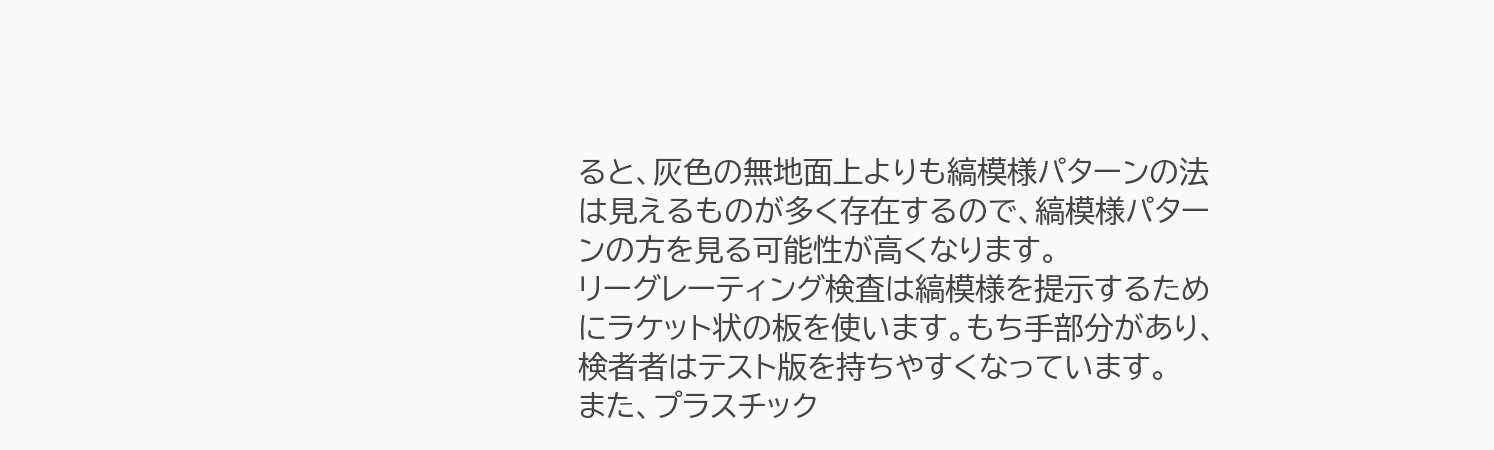ると、灰色の無地面上よりも縞模様パターンの法は見えるものが多く存在するので、縞模様パターンの方を見る可能性が高くなります。
リーグレーティング検査は縞模様を提示するためにラケット状の板を使います。もち手部分があり、検者者はテスト版を持ちやすくなっています。
また、プラスチック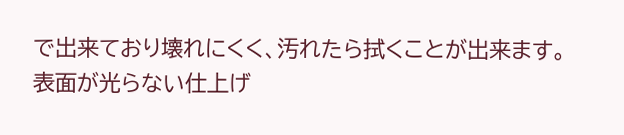で出来ており壊れにくく、汚れたら拭くことが出来ます。
表面が光らない仕上げ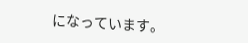になっています。